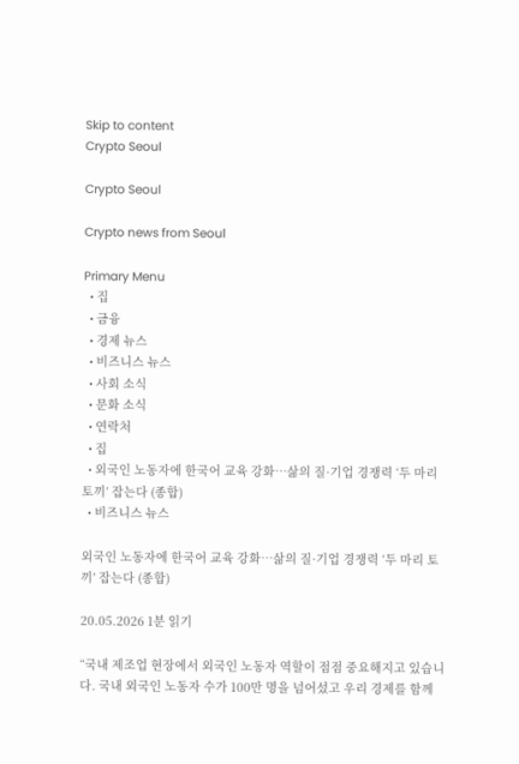Skip to content
Crypto Seoul

Crypto Seoul

Crypto news from Seoul

Primary Menu
  • 집
  • 금융
  • 경제 뉴스
  • 비즈니스 뉴스
  • 사회 소식
  • 문화 소식
  • 연락처
  • 집
  • 외국인 노동자에 한국어 교육 강화…삶의 질·기업 경쟁력 ‘두 마리 토끼’ 잡는다 (종합)
  • 비즈니스 뉴스

외국인 노동자에 한국어 교육 강화…삶의 질·기업 경쟁력 ‘두 마리 토끼’ 잡는다 (종합)

20.05.2026 1분 읽기

“국내 제조업 현장에서 외국인 노동자 역할이 점점 중요해지고 있습니다. 국내 외국인 노동자 수가 100만 명을 넘어섰고 우리 경제를 함께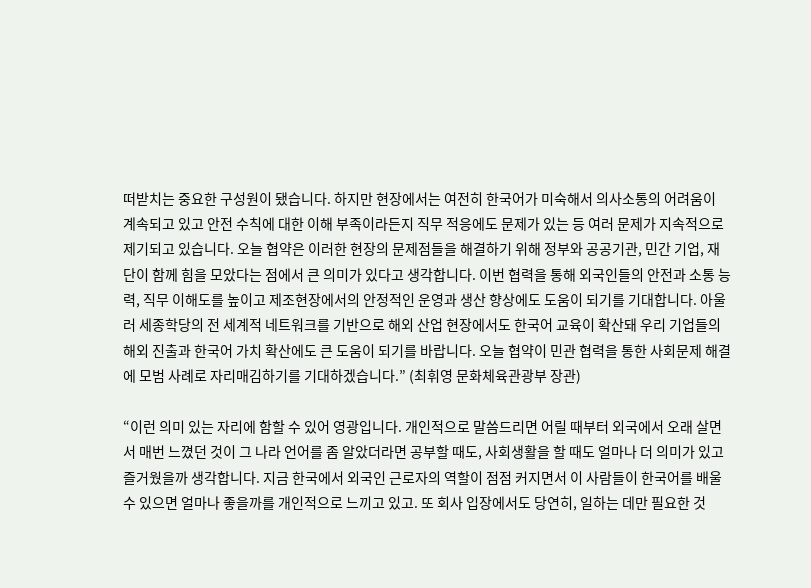떠받치는 중요한 구성원이 됐습니다. 하지만 현장에서는 여전히 한국어가 미숙해서 의사소통의 어려움이 계속되고 있고 안전 수칙에 대한 이해 부족이라든지 직무 적응에도 문제가 있는 등 여러 문제가 지속적으로 제기되고 있습니다. 오늘 협약은 이러한 현장의 문제점들을 해결하기 위해 정부와 공공기관, 민간 기업, 재단이 함께 힘을 모았다는 점에서 큰 의미가 있다고 생각합니다. 이번 협력을 통해 외국인들의 안전과 소통 능력, 직무 이해도를 높이고 제조현장에서의 안정적인 운영과 생산 향상에도 도움이 되기를 기대합니다. 아울러 세종학당의 전 세계적 네트워크를 기반으로 해외 산업 현장에서도 한국어 교육이 확산돼 우리 기업들의 해외 진출과 한국어 가치 확산에도 큰 도움이 되기를 바랍니다. 오늘 협약이 민관 협력을 통한 사회문제 해결에 모범 사례로 자리매김하기를 기대하겠습니다.” (최휘영 문화체육관광부 장관)

“이런 의미 있는 자리에 함할 수 있어 영광입니다. 개인적으로 말씀드리면 어릴 때부터 외국에서 오래 살면서 매번 느꼈던 것이 그 나라 언어를 좀 알았더라면 공부할 때도, 사회생활을 할 때도 얼마나 더 의미가 있고 즐거웠을까 생각합니다. 지금 한국에서 외국인 근로자의 역할이 점점 커지면서 이 사람들이 한국어를 배울 수 있으면 얼마나 좋을까를 개인적으로 느끼고 있고. 또 회사 입장에서도 당연히, 일하는 데만 필요한 것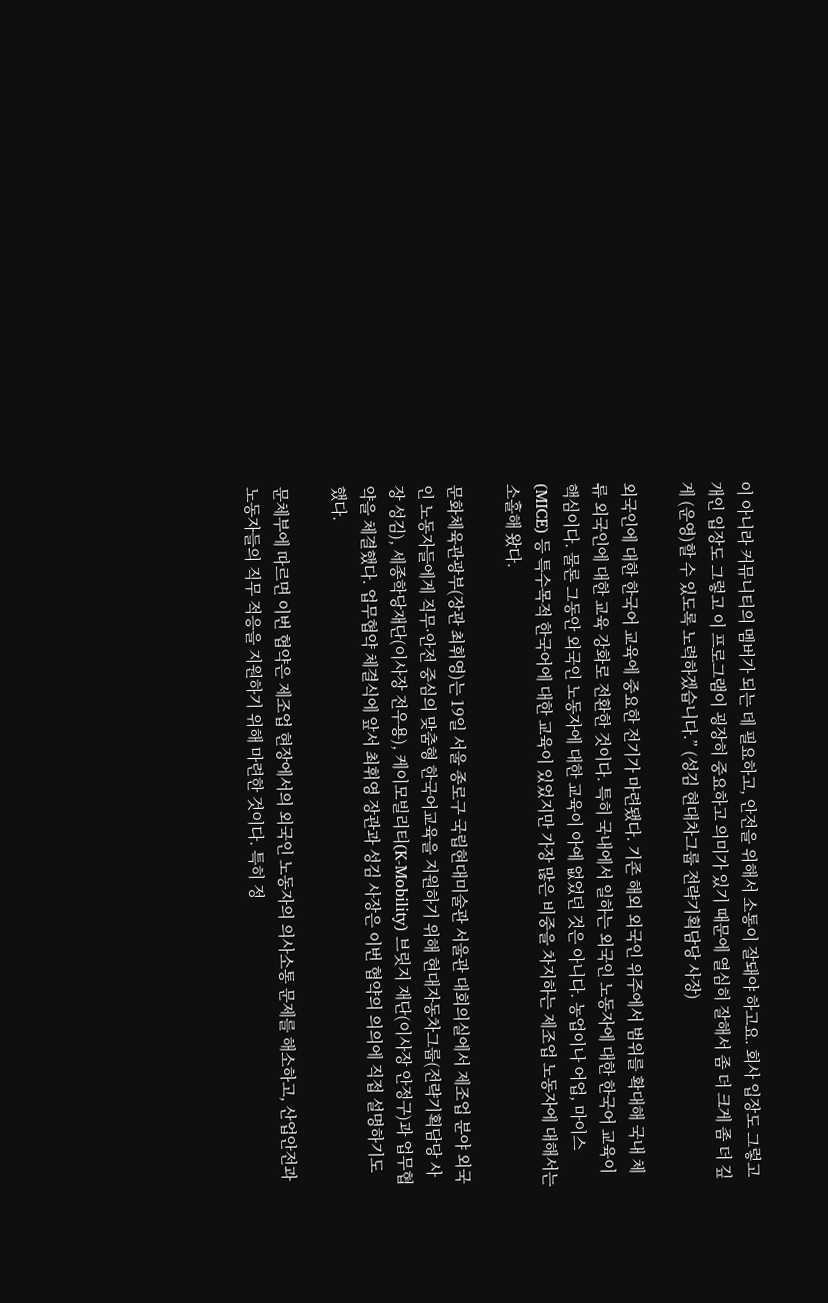이 아니라 커뮤니티의 멤버가 되는 데 필요하고, 안전을 위해서 소통이 잘돼야 하고요. 회사 입장도 그렇고 개인 입장도 그렇고 이 프로그램이 굉장히 중요하고 의미가 있기 때문에 열심히 잘해서 좀 더 크게 좀 더 깊게 (운영)할 수 있도록 노력하겠습니다.” (성김 현대차그룹 전략기획담당 사장)

외국인에 대한 한국어 교육에 중요한 전기가 마련됐다. 기존 해외 외국인 위주에서 범위를 확대해 국내 체류 외국인에 대한 교육 강화로 전환한 것이다. 특히 국내에서 일하는 외국인 노동자에 대한 한국어 교육이 핵심이다. 물론 그동안 외국인 노동자에 대한 교육이 아예 없었던 것은 아니다. 농업이나 어업, 마이스(MICE) 등 특수목적 한국어에 대한 교육이 있었지만 가장 많은 비중을 차지하는 제조업 노동자에 대해서는 소홀해 왔다.

문화체육관광부(장관 최휘영)는 19일 서울 종로구 국립현대미술관 서울관 대회의실에서 제조업 분야 외국인 노동자들에게 직무·안전 중심의 맞춤형 한국어교육을 지원하기 위해 현대자동차그룹(전략기획담당 사장 성김), 세종학당재단(이사장 전우용), 케이모빌리티(K-Mobility) 브릿지 재단(이사장 안정구)과 업무협약을 체결했다. 업무협약 체결식에 앞서 최휘영 장관과 성김 사장은 이번 협약의 의의에 직접 설명하기도 했다.

문체부에 따르면 이번 협약은 제조업 현장에서의 외국인 노동자의 의사소통 문제를 해소하고, 산업안전과 노동자들의 직무 적응을 지원하기 위해 마련한 것이다. 특히 정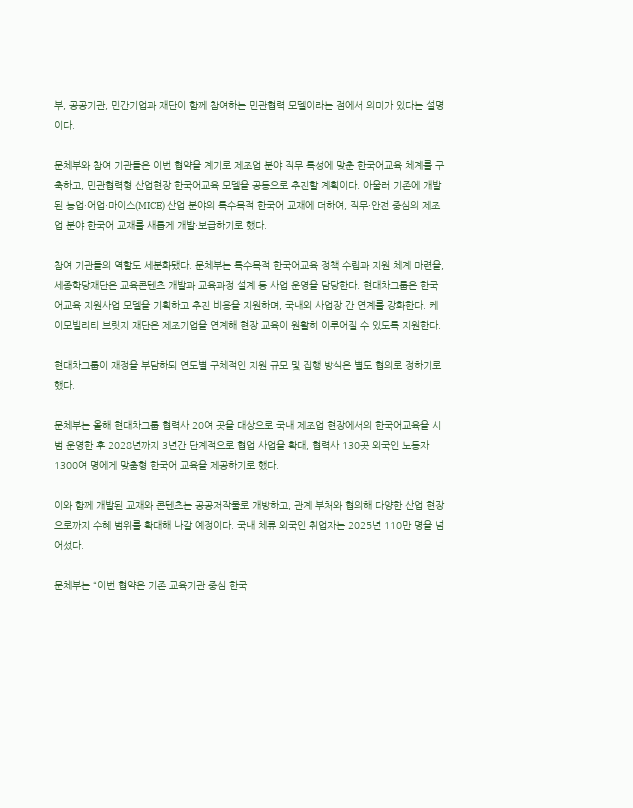부, 공공기관, 민간기업과 재단이 함께 참여하는 민관협력 모델이라는 점에서 의미가 있다는 설명이다.

문체부와 참여 기관들은 이번 협약을 계기로 제조업 분야 직무 특성에 맞춘 한국어교육 체계를 구축하고, 민관협력형 산업현장 한국어교육 모델을 공동으로 추진할 계획이다. 아울러 기존에 개발된 농업·어업·마이스(MICE) 산업 분야의 특수목적 한국어 교재에 더하여, 직무·안전 중심의 제조업 분야 한국어 교재를 새롭게 개발·보급하기로 했다.

참여 기관들의 역할도 세분화됐다. 문체부는 특수목적 한국어교육 정책 수립과 지원 체계 마련을, 세종학당재단은 교육콘텐츠 개발과 교육과정 설계 등 사업 운영을 담당한다. 현대차그룹은 한국어교육 지원사업 모델을 기획하고 추진 비용을 지원하며, 국내외 사업장 간 연계를 강화한다. 케이모빌리티 브릿지 재단은 제조기업을 연계해 현장 교육이 원활히 이루어질 수 있도록 지원한다.

현대차그룹이 재정을 부담하되 연도별 구체적인 지원 규모 및 집행 방식은 별도 협의로 정하기로 했다.

문체부는 올해 현대차그룹 협력사 20여 곳을 대상으로 국내 제조업 현장에서의 한국어교육을 시범 운영한 후 2028년까지 3년간 단계적으로 협업 사업을 확대, 협력사 130곳 외국인 노동자 1300여 명에게 맞춤형 한국어 교육을 제공하기로 했다.

이와 함께 개발된 교재와 콘텐츠는 공공저작물로 개방하고, 관계 부처와 협의해 다양한 산업 현장으로까지 수혜 범위를 확대해 나갈 예정이다. 국내 체류 외국인 취업자는 2025년 110만 명을 넘어섰다.

문체부는 “이번 협약은 기존 교육기관 중심 한국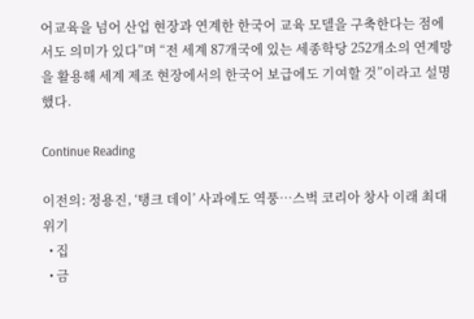어교육을 넘어 산업 현장과 연계한 한국어 교육 모델을 구축한다는 점에서도 의미가 있다”며 “전 세계 87개국에 있는 세종학당 252개소의 연계망을 활용해 세계 제조 현장에서의 한국어 보급에도 기여할 것”이라고 설명했다.

Continue Reading

이전의: 정용진, ‘탱크 데이’ 사과에도 역풍…스벅 코리아 창사 이래 최대 위기
  • 집
  • 금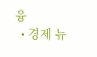융
  • 경제 뉴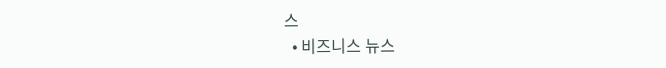스
  • 비즈니스 뉴스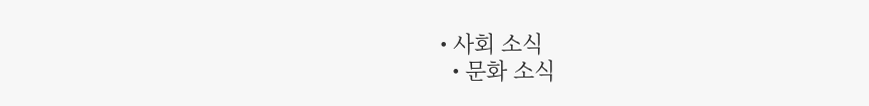• 사회 소식
  • 문화 소식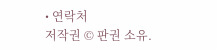• 연락처
저작권 © 판권 소유.